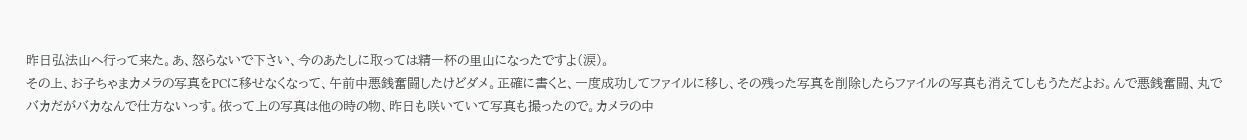昨日弘法山へ行って来た。あ、怒らないで下さい、今のあたしに取っては精一杯の里山になったですよ(涙)。
その上、お子ちゃまカメラの写真をPCに移せなくなって、午前中悪銭奮闘したけどダメ。正確に書くと、一度成功してファイルに移し、その残った写真を削除したらファイルの写真も消えてしもうただよお。んで悪銭奮闘、丸でバカだがバカなんで仕方ないっす。依って上の写真は他の時の物、昨日も咲いていて写真も撮ったので。カメラの中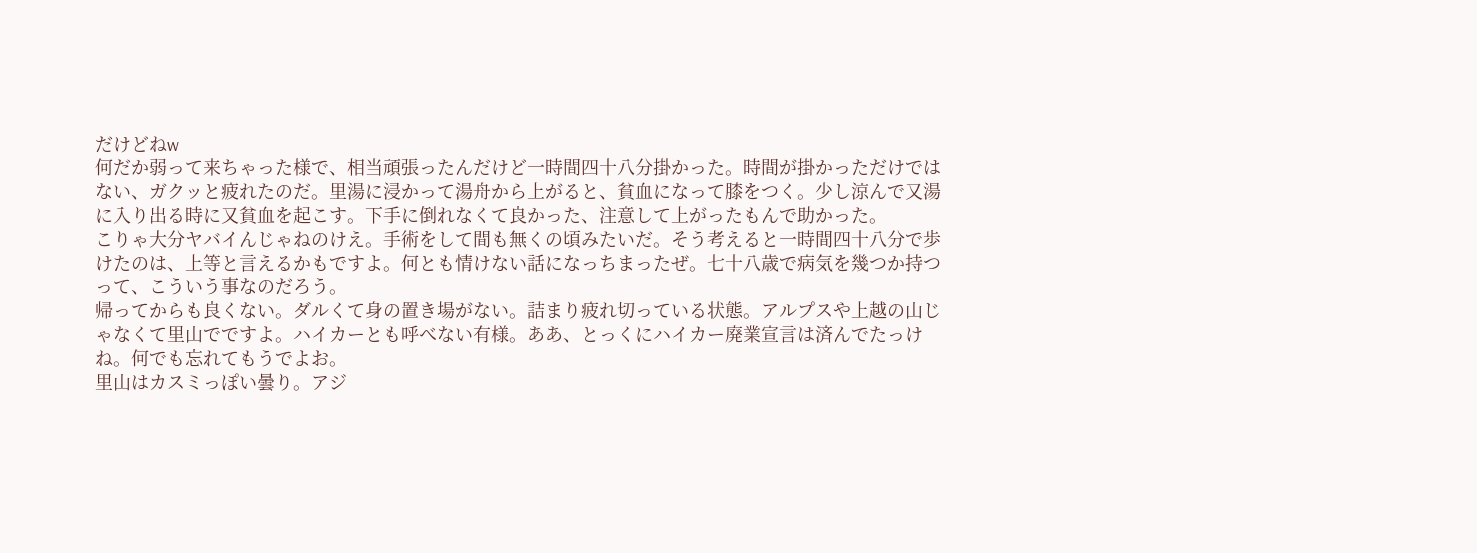だけどねw
何だか弱って来ちゃった様で、相当頑張ったんだけど一時間四十八分掛かった。時間が掛かっただけではない、ガクッと疲れたのだ。里湯に浸かって湯舟から上がると、貧血になって膝をつく。少し涼んで又湯に入り出る時に又貧血を起こす。下手に倒れなくて良かった、注意して上がったもんで助かった。
こりゃ大分ヤバイんじゃねのけえ。手術をして間も無くの頃みたいだ。そう考えると一時間四十八分で歩けたのは、上等と言えるかもですよ。何とも情けない話になっちまったぜ。七十八歳で病気を幾つか持つって、こういう事なのだろう。
帰ってからも良くない。ダルくて身の置き場がない。詰まり疲れ切っている状態。アルプスや上越の山じゃなくて里山でですよ。ハイカーとも呼べない有様。ああ、とっくにハイカー廃業宣言は済んでたっけね。何でも忘れてもうでよお。
里山はカスミっぽい曇り。アジ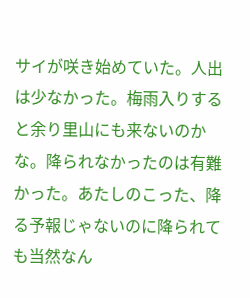サイが咲き始めていた。人出は少なかった。梅雨入りすると余り里山にも来ないのかな。降られなかったのは有難かった。あたしのこった、降る予報じゃないのに降られても当然なん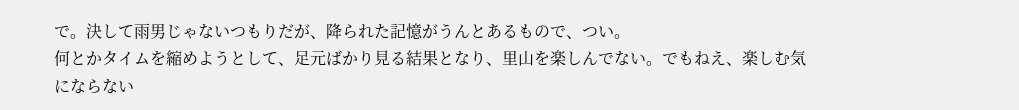で。決して雨男じゃないつもりだが、降られた記憶がうんとあるもので、つい。
何とかタイムを縮めようとして、足元ばかり見る結果となり、里山を楽しんでない。でもねえ、楽しむ気にならない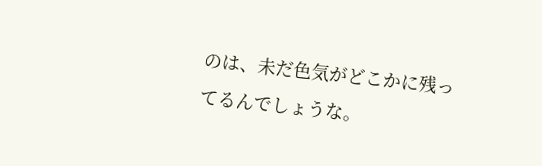のは、未だ色気がどこかに残ってるんでしょうな。